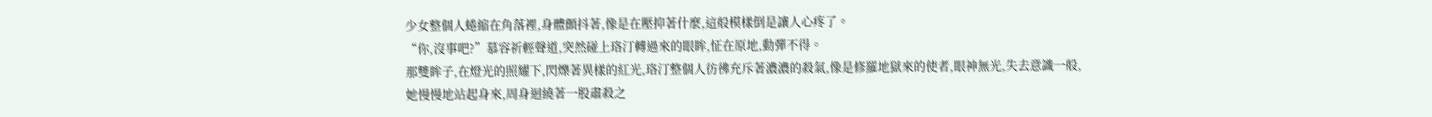少女整個人蜷縮在角落裡,身體顫抖著,像是在壓抑著什麼,這般模樣倒是讓人心疼了。
“你,沒事吧?”慕容祈輕聲道,突然碰上珞汀轉過來的眼眸,怔在原地,動彈不得。
那雙眸子,在燈光的照耀下,閃爍著異樣的紅光,珞汀整個人彷彿充斥著濃濃的殺氣,像是修羅地獄來的使者,眼神無光,失去意識一般,她慢慢地站起身來,周身迴繞著一股肅殺之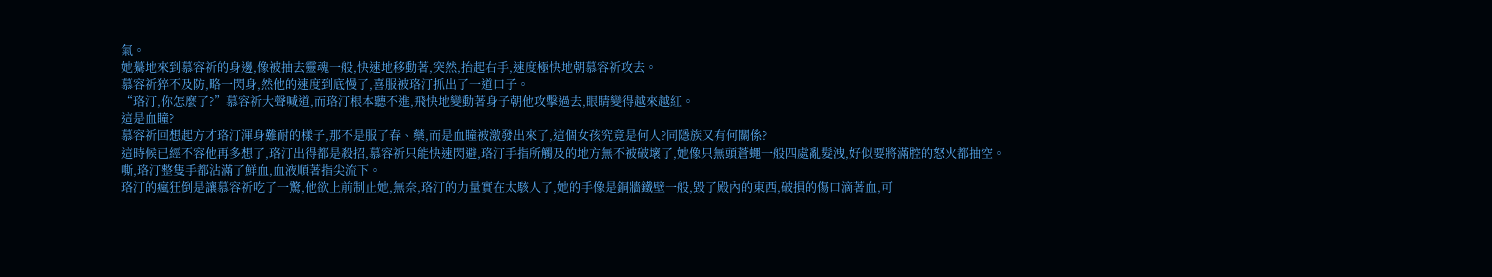氣。
她驀地來到慕容祈的身邊,像被抽去靈魂一般,快速地移動著,突然,抬起右手,速度極快地朝慕容祈攻去。
慕容祈猝不及防,略一閃身,然他的速度到底慢了,喜服被珞汀抓出了一道口子。
“珞汀,你怎麼了?”慕容祈大聲喊道,而珞汀根本聽不進,飛快地變動著身子朝他攻擊過去,眼睛變得越來越紅。
這是血瞳?
慕容祈回想起方才珞汀渾身難耐的樣子,那不是服了春、藥,而是血瞳被激發出來了,這個女孩究竟是何人?同隱族又有何關係?
這時候已經不容他再多想了,珞汀出得都是殺招,慕容祈只能快速閃避,珞汀手指所觸及的地方無不被破壞了,她像只無頭蒼蠅一般四處亂髮洩,好似要將滿腔的怒火都抽空。
嘶,珞汀整隻手都沾滿了鮮血,血液順著指尖流下。
珞汀的瘋狂倒是讓慕容祈吃了一驚,他欲上前制止她,無奈,珞汀的力量實在太駭人了,她的手像是銅牆鐵壁一般,毀了殿內的東西,破損的傷口滴著血,可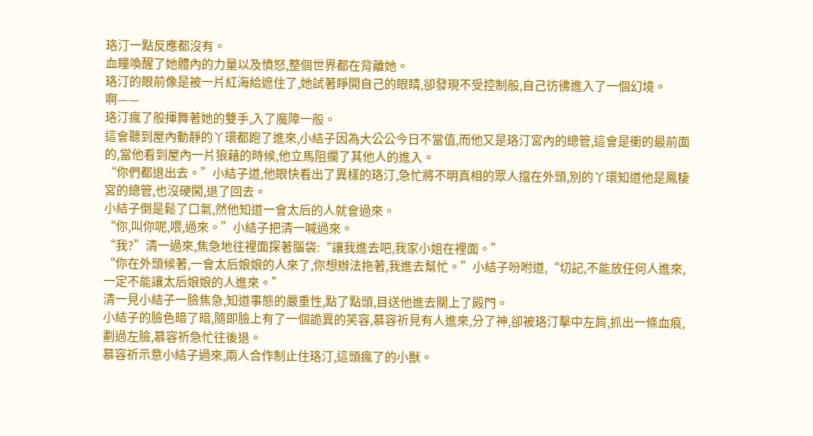珞汀一點反應都沒有。
血瞳喚醒了她體內的力量以及憤怒,整個世界都在背離她。
珞汀的眼前像是被一片紅海給遮住了,她試著睜開自己的眼睛,卻發現不受控制般,自己彷彿進入了一個幻境。
啊——
珞汀瘋了般揮舞著她的雙手,入了魔障一般。
這會聽到屋內動靜的丫環都跑了進來,小結子因為大公公今日不當值,而他又是珞汀宮內的總管,這會是衝的最前面的,當他看到屋內一片狼藉的時候,他立馬阻攔了其他人的進入。
“你們都退出去。”小結子道,他眼快看出了異樣的珞汀,急忙將不明真相的眾人擋在外頭,別的丫環知道他是鳳棲宮的總管,也沒硬闖,退了回去。
小結子倒是鬆了口氣,然他知道一會太后的人就會過來。
“你,叫你呢,喂,過來。”小結子把清一喊過來。
“我?”清一過來,焦急地往裡面探著腦袋:“讓我進去吧,我家小姐在裡面。”
“你在外頭候著,一會太后娘娘的人來了,你想辦法拖著,我進去幫忙。”小結子吩咐道,“切記,不能放任何人進來,一定不能讓太后娘娘的人進來。”
清一見小結子一臉焦急,知道事態的嚴重性,點了點頭,目送他進去關上了殿門。
小結子的臉色暗了暗,隨即臉上有了一個詭異的笑容,慕容祈見有人進來,分了神,卻被珞汀擊中左肩,抓出一條血痕,劃過左臉,慕容祈急忙往後退。
慕容祈示意小結子過來,兩人合作制止住珞汀,這頭瘋了的小獸。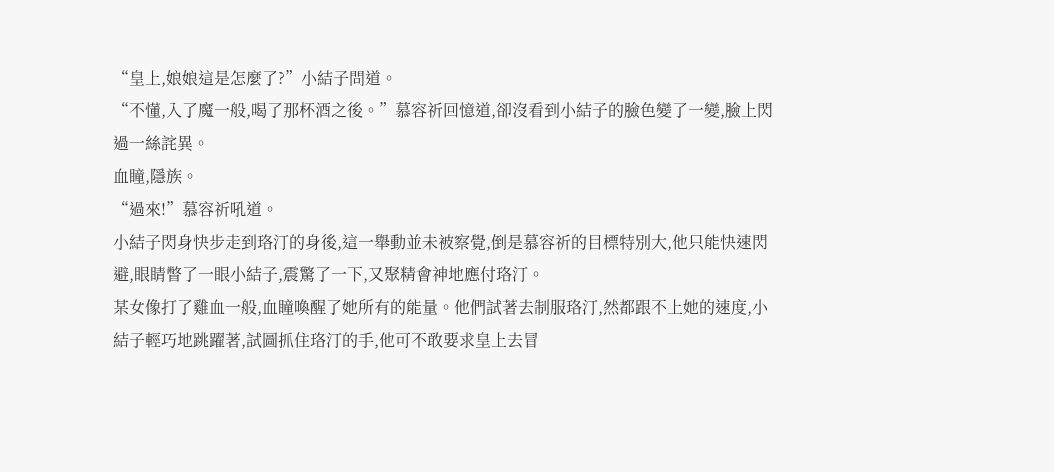“皇上,娘娘這是怎麼了?”小結子問道。
“不懂,入了魔一般,喝了那杯酒之後。”慕容祈回憶道,卻沒看到小結子的臉色變了一變,臉上閃過一絲詫異。
血瞳,隱族。
“過來!”慕容祈吼道。
小結子閃身快步走到珞汀的身後,這一舉動並未被察覺,倒是慕容祈的目標特別大,他只能快速閃避,眼睛瞥了一眼小結子,震驚了一下,又聚精會神地應付珞汀。
某女像打了雞血一般,血瞳喚醒了她所有的能量。他們試著去制服珞汀,然都跟不上她的速度,小結子輕巧地跳躍著,試圖抓住珞汀的手,他可不敢要求皇上去冒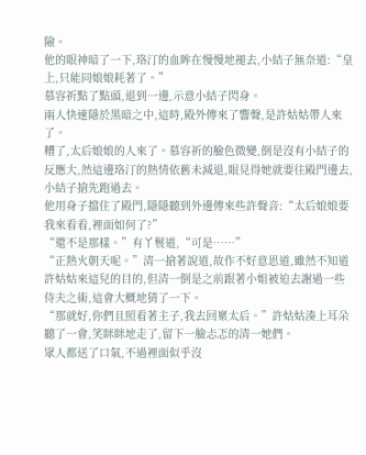險。
他的眼神暗了一下,珞汀的血眸在慢慢地褪去,小結子無奈道:“皇上,只能同娘娘耗著了。”
慕容祈點了點頭,退到一邊,示意小結子閃身。
兩人快速隱於黑暗之中,這時,殿外傳來了響聲,是許姑姑帶人來了。
糟了,太后娘娘的人來了。慕容祈的臉色微變,倒是沒有小結子的反應大,然這邊珞汀的熱情依舊未減退,眼見得她就要往殿門邊去,小結子搶先跑過去。
他用身子擋住了殿門,隱隱聽到外邊傳來些許聲音:“太后娘娘要我來看看,裡面如何了?”
“還不是那樣。”有丫鬟道,“可是……”
“正熱火朝天呢。”清一搶著說道,故作不好意思道,雖然不知道許姑姑來這兒的目的,但清一倒是之前跟著小姐被迫去謝過一些侍夫之術,這會大概地猜了一下。
“那就好,你們且照看著主子,我去回稟太后。”許姑姑湊上耳朵聽了一會,笑眯眯地走了,留下一臉忐忑的清一她們。
眾人都送了口氣,不過裡面似乎沒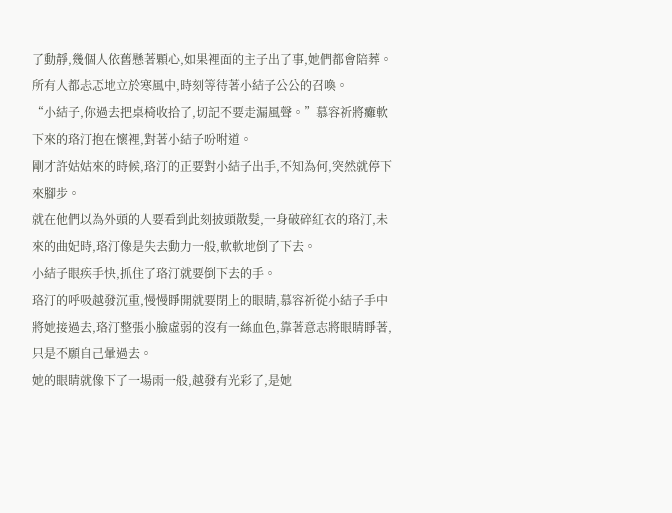了動靜,幾個人依舊懸著顆心,如果裡面的主子出了事,她們都會陪葬。所有人都忐忑地立於寒風中,時刻等待著小結子公公的召喚。
“小結子,你過去把桌椅收拾了,切記不要走漏風聲。”慕容祈將癱軟下來的珞汀抱在懷裡,對著小結子吩咐道。
剛才許姑姑來的時候,珞汀的正要對小結子出手,不知為何,突然就停下來腳步。
就在他們以為外頭的人要看到此刻披頭散髮,一身破碎紅衣的珞汀,未來的曲妃時,珞汀像是失去動力一般,軟軟地倒了下去。
小結子眼疾手快,抓住了珞汀就要倒下去的手。
珞汀的呼吸越發沉重,慢慢睜開就要閉上的眼睛,慕容祈從小結子手中將她接過去,珞汀整張小臉虛弱的沒有一絲血色,靠著意志將眼睛睜著,只是不願自己暈過去。
她的眼睛就像下了一場雨一般,越發有光彩了,是她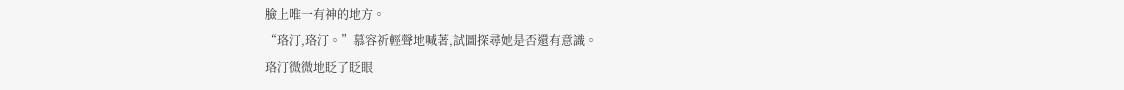臉上唯一有神的地方。
“珞汀,珞汀。”慕容祈輕聲地喊著,試圖探尋她是否還有意識。
珞汀微微地眨了眨眼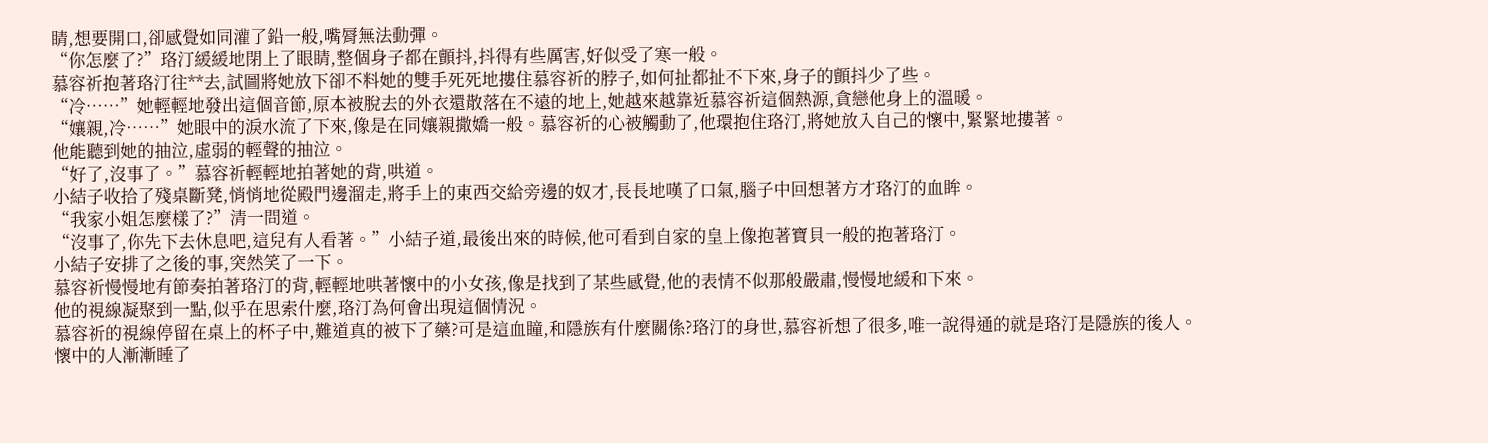睛,想要開口,卻感覺如同灌了鉛一般,嘴脣無法動彈。
“你怎麼了?”珞汀緩緩地閉上了眼睛,整個身子都在顫抖,抖得有些厲害,好似受了寒一般。
慕容祈抱著珞汀往**去,試圖將她放下卻不料她的雙手死死地摟住慕容祈的脖子,如何扯都扯不下來,身子的顫抖少了些。
“冷……”她輕輕地發出這個音節,原本被脫去的外衣還散落在不遠的地上,她越來越靠近慕容祈這個熱源,貪戀他身上的溫暖。
“孃親,冷……”她眼中的淚水流了下來,像是在同孃親撒嬌一般。慕容祈的心被觸動了,他環抱住珞汀,將她放入自己的懷中,緊緊地摟著。
他能聽到她的抽泣,虛弱的輕聲的抽泣。
“好了,沒事了。”慕容祈輕輕地拍著她的背,哄道。
小結子收拾了殘桌斷凳,悄悄地從殿門邊溜走,將手上的東西交給旁邊的奴才,長長地嘆了口氣,腦子中回想著方才珞汀的血眸。
“我家小姐怎麼樣了?”清一問道。
“沒事了,你先下去休息吧,這兒有人看著。”小結子道,最後出來的時候,他可看到自家的皇上像抱著寶貝一般的抱著珞汀。
小結子安排了之後的事,突然笑了一下。
慕容祈慢慢地有節奏拍著珞汀的背,輕輕地哄著懷中的小女孩,像是找到了某些感覺,他的表情不似那般嚴肅,慢慢地緩和下來。
他的視線凝聚到一點,似乎在思索什麼,珞汀為何會出現這個情況。
慕容祈的視線停留在桌上的杯子中,難道真的被下了藥?可是這血瞳,和隱族有什麼關係?珞汀的身世,慕容祈想了很多,唯一說得通的就是珞汀是隱族的後人。
懷中的人漸漸睡了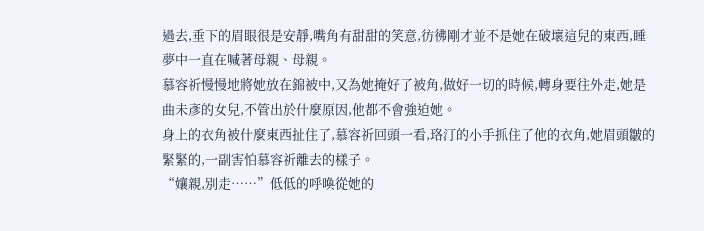過去,垂下的眉眼很是安靜,嘴角有甜甜的笑意,彷彿剛才並不是她在破壞這兒的東西,睡夢中一直在喊著母親、母親。
慕容祈慢慢地將她放在錦被中,又為她掩好了被角,做好一切的時候,轉身要往外走,她是曲未彥的女兒,不管出於什麼原因,他都不會強迫她。
身上的衣角被什麼東西扯住了,慕容祈回頭一看,珞汀的小手抓住了他的衣角,她眉頭皺的緊緊的,一副害怕慕容祈離去的樣子。
“孃親,別走……”低低的呼喚從她的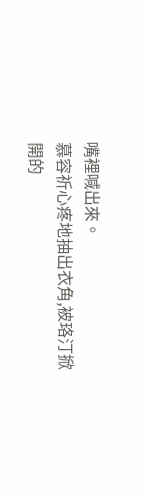嘴裡喊出來。
慕容祈心疼地抽出衣角,被珞汀掀開的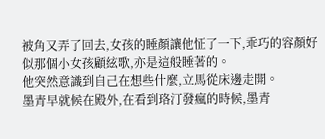被角又弄了回去,女孩的睡顏讓他怔了一下,乖巧的容顏好似那個小女孩顧絃歌,亦是這般睡著的。
他突然意識到自己在想些什麼,立馬從床邊走開。
墨青早就候在殿外,在看到珞汀發瘋的時候,墨青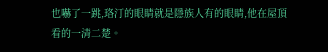也嚇了一跳,珞汀的眼睛就是隱族人有的眼睛,他在屋頂看的一清二楚。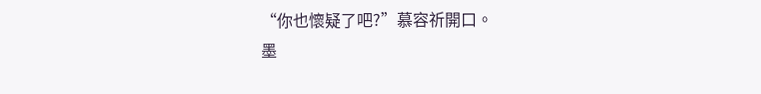“你也懷疑了吧?”慕容祈開口。
墨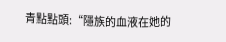青點點頭:“隱族的血液在她的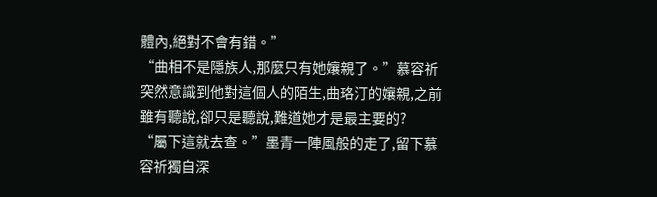體內,絕對不會有錯。”
“曲相不是隱族人,那麼只有她孃親了。”慕容祈突然意識到他對這個人的陌生,曲珞汀的孃親,之前雖有聽說,卻只是聽說,難道她才是最主要的?
“屬下這就去查。”墨青一陣風般的走了,留下慕容祈獨自深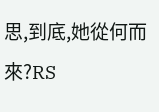思,到底,她從何而來?RS